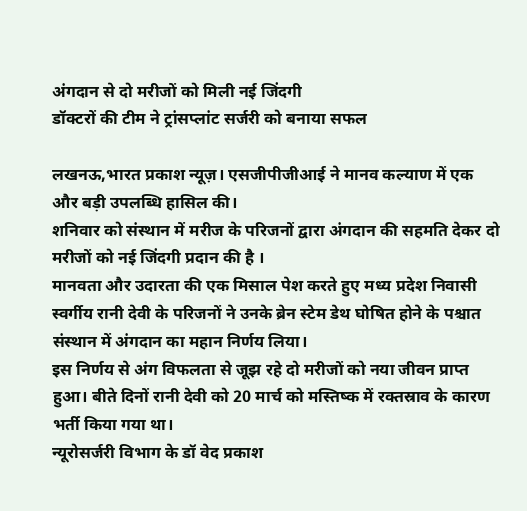अंगदान से दो मरीजों को मिली नई जिंदगी
डॉक्टरों की टीम ने ट्रांसप्लांट सर्जरी को बनाया सफल

लखनऊ,भारत प्रकाश न्यूज़। एसजीपीजीआई ने मानव कल्याण में एक और बड़ी उपलब्धि हासिल की।
शनिवार को संस्थान में मरीज के परिजनों द्वारा अंगदान की सहमति देकर दो मरीजों को नई जिंदगी प्रदान की है ।
मानवता और उदारता की एक मिसाल पेश करते हुए मध्य प्रदेश निवासी स्वर्गीय रानी देवी के परिजनों ने उनके ब्रेन स्टेम डेथ घोषित होने के पश्चात संस्थान में अंगदान का महान निर्णय लिया।
इस निर्णय से अंग विफलता से जूझ रहे दो मरीजों को नया जीवन प्राप्त हुआ। बीते दिनों रानी देवी को 20 मार्च को मस्तिष्क में रक्तस्राव के कारण भर्ती किया गया था।
न्यूरोसर्जरी विभाग के डॉ वेद प्रकाश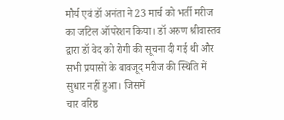मौर्य एवं डॉ अनंता ने 23 मार्च को भर्ती मरीज का जटिल ऑपरेशन किया। डॉ अरुण श्रीवास्तव द्वारा डॉ वेद को रोगी की सूचना दी गई थी और सभी प्रयासों के बावजूद मरीज की स्थिति में सुधार नहीं हुआ। जिसमें
चार वरिष्ठ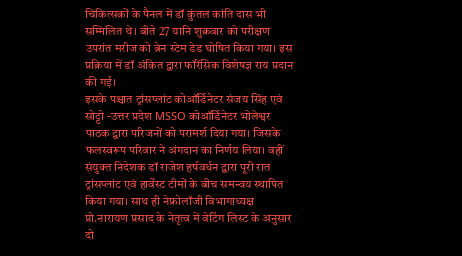चिकित्सकों के पैनल में डॉ कुंतल कांति दास भी सम्मिलित थे। बीते 27 यानि शुक्रवार को परीक्षण उपरांत मरीज को ब्रेन स्टेम डेड घोषित किया गया। इस प्रक्रिया में डॉ अंकित द्वारा फॉरेंसिक विशेषज्ञ राय प्रदान की गई।
इसके पश्चात ट्रांसप्लांट कोऑर्डिनेटर संजय सिंह एवं सोट्टो -उत्तर प्रदेश MSSO कोऑर्डिनेटर भोलेश्वर पाठक द्वारा परिजनों को परामर्श दिया गया। जिसके फलस्वरूप परिवार ने अंगदान का निर्णय लिया। वहीं
संयुक्त निदेशक डॉ राजेश हर्षवर्धन द्वारा पूरी रात ट्रांसप्लांट एवं हार्वेस्ट टीमों के बीच समन्वय स्थापित किया गया। साथ ही नेफ्रोलॉजी विभागाध्यक्ष प्रो.नारायण प्रसाद के नेतृत्व में वेटिंग लिस्ट के अनुसार दो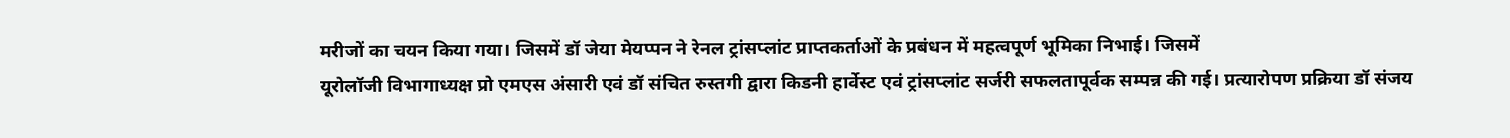मरीजों का चयन किया गया। जिसमें डॉ जेया मेयप्पन ने रेनल ट्रांसप्लांट प्राप्तकर्ताओं के प्रबंधन में महत्वपूर्ण भूमिका निभाई। जिसमें
यूरोलॉजी विभागाध्यक्ष प्रो एमएस अंसारी एवं डॉ संचित रुस्तगी द्वारा किडनी हार्वेस्ट एवं ट्रांसप्लांट सर्जरी सफलतापूर्वक सम्पन्न की गई। प्रत्यारोपण प्रक्रिया डॉ संजय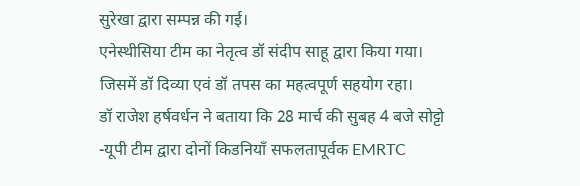सुरेखा द्वारा सम्पन्न की गई।
एनेस्थीसिया टीम का नेतृत्व डॉ संदीप साहू द्वारा किया गया। जिसमें डॉ दिव्या एवं डॉ तपस का महत्वपूर्ण सहयोग रहा।
डॉ राजेश हर्षवर्धन ने बताया कि 28 मार्च की सुबह 4 बजे सोट्टो -यूपी टीम द्वारा दोनों किडनियाँ सफलतापूर्वक EMRTC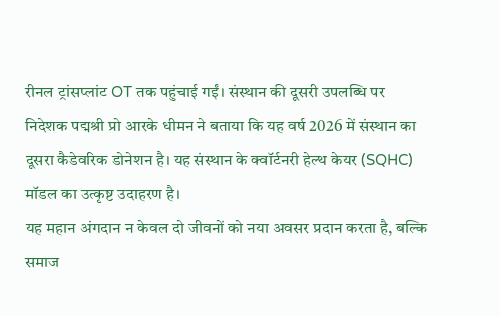रीनल ट्रांसप्लांट OT तक पहुंचाई गईं। संस्थान की दूसरी उपलब्धि पर
निदेशक पद्मश्री प्रो आरके धीमन ने बताया कि यह वर्ष 2026 में संस्थान का दूसरा कैडेवरिक डोनेशन है। यह संस्थान के क्वॉर्टनरी हेल्थ केयर (SQHC) मॉडल का उत्कृष्ट उदाहरण है।
यह महान अंगदान न केवल दो जीवनों को नया अवसर प्रदान करता है, बल्कि समाज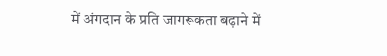में अंगदान के प्रति जागरूकता बढ़ाने में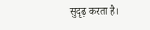सुदृढ़ करता है।